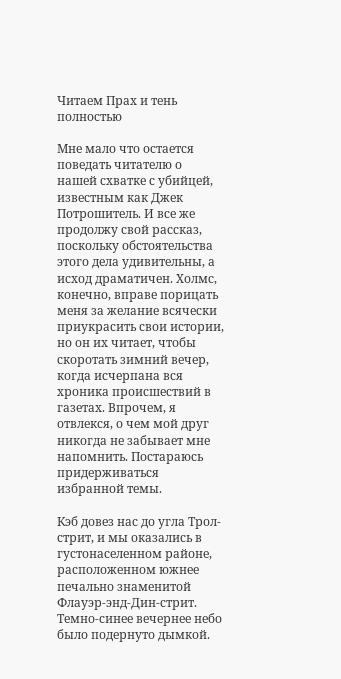Читаем Прах и тень полностью

Мне мало что остается поведать читателю о нашей схватке с убийцей, известным как Джек Потрошитель. И все же продолжу свой рассказ, поскольку обстоятельства этого дела удивительны, а исход драматичен. Холмс, конечно, вправе порицать меня за желание всячески приукрасить свои истории, но он их читает, чтобы скоротать зимний вечер, когда исчерпана вся хроника происшествий в газетах. Впрочем, я отвлекся, о чем мой друг никогда не забывает мне напомнить. Постараюсь придерживаться избранной темы.

Кэб довез нас до угла Трол-стрит, и мы оказались в густонаселенном районе, расположенном южнее печально знаменитой Флауэр-энд-Дин-стрит. Темно-синее вечернее небо было подернуто дымкой.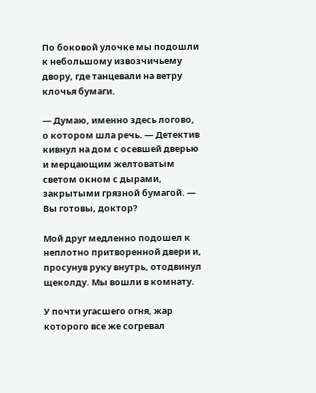По боковой улочке мы подошли к небольшому извозчичьему двору, где танцевали на ветру клочья бумаги.

— Думаю, именно здесь логово, о котором шла речь. — Детектив кивнул на дом с осевшей дверью и мерцающим желтоватым светом окном с дырами, закрытыми грязной бумагой. — Вы готовы, доктор?

Мой друг медленно подошел к неплотно притворенной двери и, просунув руку внутрь, отодвинул щеколду. Мы вошли в комнату.

У почти угасшего огня, жар которого все же согревал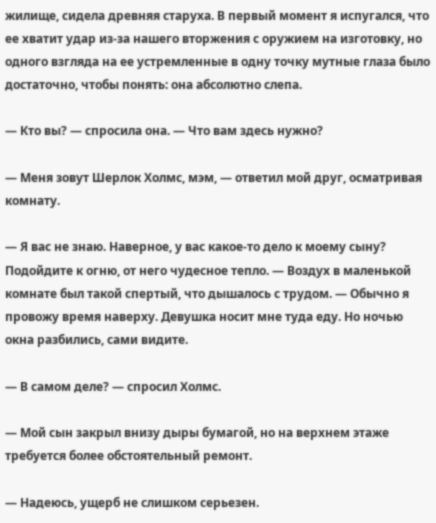жилище, сидела древняя старуха. В первый момент я испугался, что ее хватит удар из-за нашего вторжения с оружием на изготовку, но одного взгляда на ее устремленные в одну точку мутные глаза было достаточно, чтобы понять: она абсолютно слепа.

— Кто вы? — спросила она. — Что вам здесь нужно?

— Меня зовут Шерлок Холмс, мэм, — ответил мой друг, осматривая комнату.

— Я вас не знаю. Наверное, у вас какое-то дело к моему сыну? Подойдите к огню, от него чудесное тепло. — Воздух в маленькой комнате был такой спертый, что дышалось с трудом. — Обычно я провожу время наверху. Девушка носит мне туда еду. Но ночью окна разбились, сами видите.

— В самом деле? — спросил Холмс.

— Мой сын закрыл внизу дыры бумагой, но на верхнем этаже требуется более обстоятельный ремонт.

— Надеюсь, ущерб не слишком серьезен.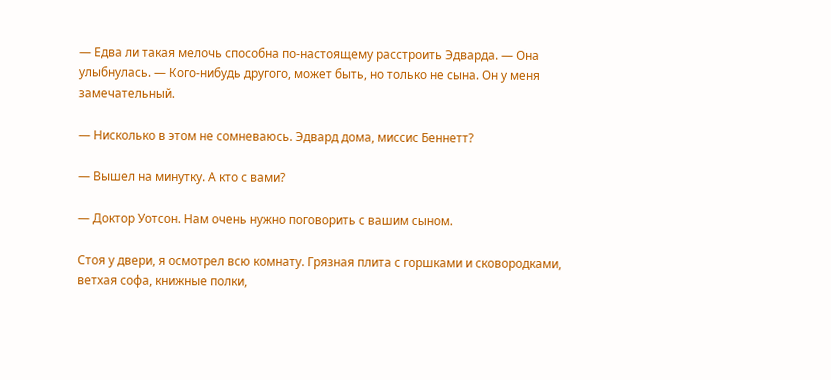— Едва ли такая мелочь способна по-настоящему расстроить Эдварда. — Она улыбнулась. — Кого-нибудь другого, может быть, но только не сына. Он у меня замечательный.

— Нисколько в этом не сомневаюсь. Эдвард дома, миссис Беннетт?

— Вышел на минутку. А кто с вами?

— Доктор Уотсон. Нам очень нужно поговорить с вашим сыном.

Стоя у двери, я осмотрел всю комнату. Грязная плита с горшками и сковородками, ветхая софа, книжные полки,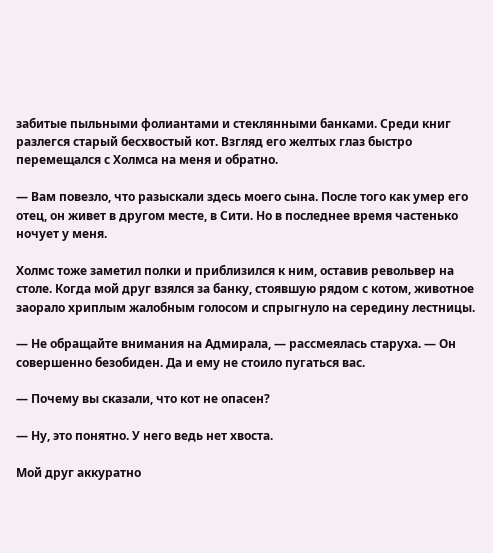забитые пыльными фолиантами и стеклянными банками. Среди книг разлегся старый бесхвостый кот. Взгляд его желтых глаз быстро перемещался с Холмса на меня и обратно.

— Вам повезло, что разыскали здесь моего сына. После того как умер его отец, он живет в другом месте, в Сити. Но в последнее время частенько ночует у меня.

Холмс тоже заметил полки и приблизился к ним, оставив револьвер на столе. Когда мой друг взялся за банку, стоявшую рядом с котом, животное заорало хриплым жалобным голосом и спрыгнуло на середину лестницы.

— Не обращайте внимания на Адмирала, — рассмеялась старуха. — Он совершенно безобиден. Да и ему не стоило пугаться вас.

— Почему вы сказали, что кот не опасен?

— Ну, это понятно. У него ведь нет хвоста.

Мой друг аккуратно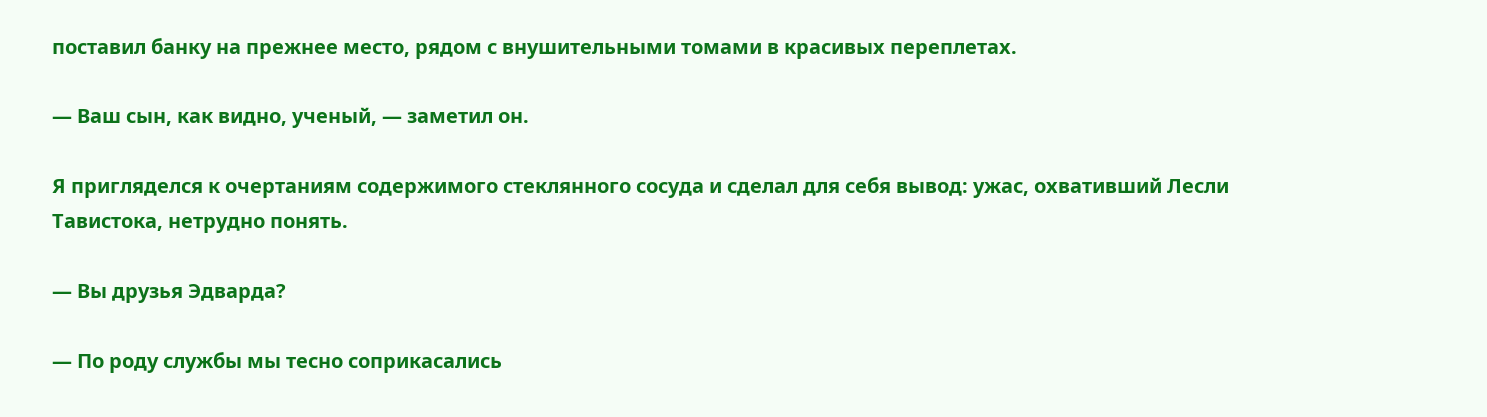поставил банку на прежнее место, рядом с внушительными томами в красивых переплетах.

— Ваш сын, как видно, ученый, — заметил он.

Я пригляделся к очертаниям содержимого стеклянного сосуда и сделал для себя вывод: ужас, охвативший Лесли Тавистока, нетрудно понять.

— Вы друзья Эдварда?

— По роду службы мы тесно соприкасались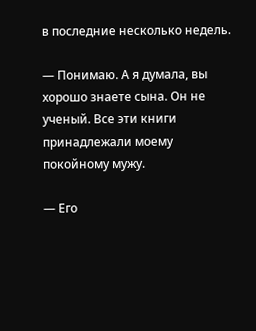в последние несколько недель.

— Понимаю. А я думала, вы хорошо знаете сына. Он не ученый. Все эти книги принадлежали моему покойному мужу.

— Его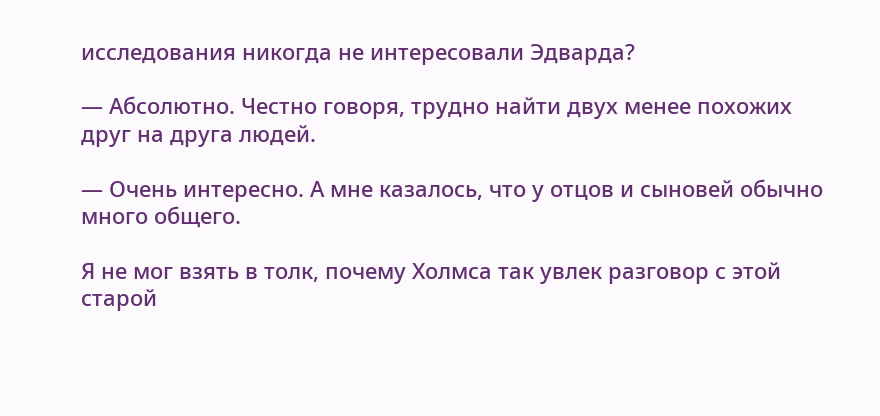исследования никогда не интересовали Эдварда?

— Абсолютно. Честно говоря, трудно найти двух менее похожих друг на друга людей.

— Очень интересно. А мне казалось, что у отцов и сыновей обычно много общего.

Я не мог взять в толк, почему Холмса так увлек разговор с этой старой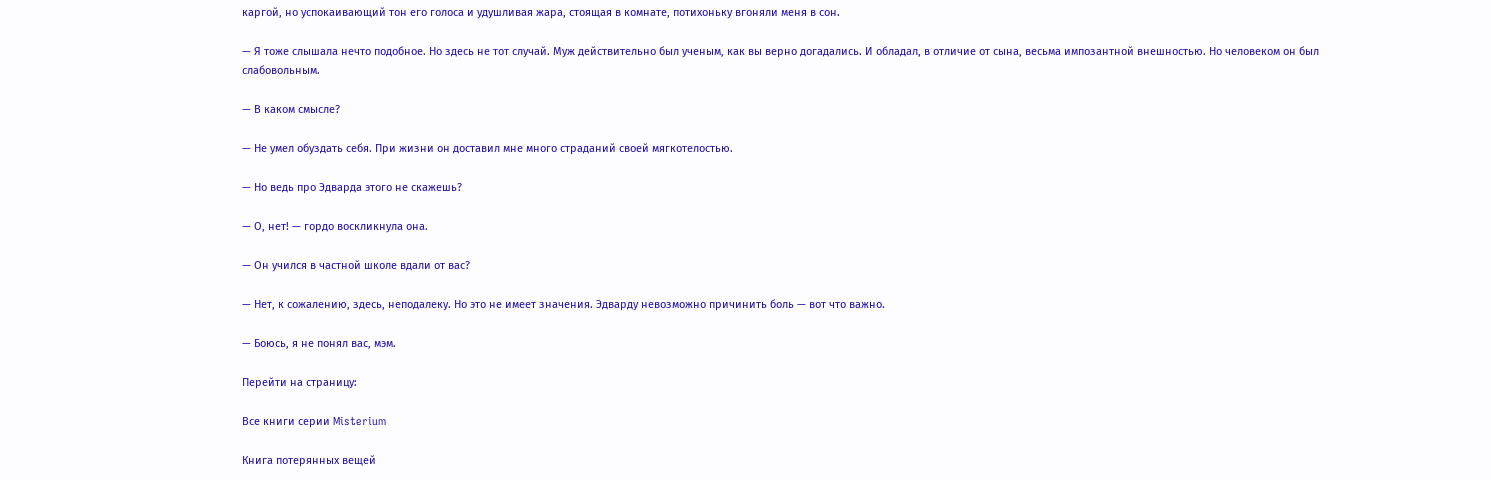каргой, но успокаивающий тон его голоса и удушливая жара, стоящая в комнате, потихоньку вгоняли меня в сон.

— Я тоже слышала нечто подобное. Но здесь не тот случай. Муж действительно был ученым, как вы верно догадались. И обладал, в отличие от сына, весьма импозантной внешностью. Но человеком он был слабовольным.

— В каком смысле?

— Не умел обуздать себя. При жизни он доставил мне много страданий своей мягкотелостью.

— Но ведь про Эдварда этого не скажешь?

— О, нет! — гордо воскликнула она.

— Он учился в частной школе вдали от вас?

— Нет, к сожалению, здесь, неподалеку. Но это не имеет значения. Эдварду невозможно причинить боль — вот что важно.

— Боюсь, я не понял вас, мэм.

Перейти на страницу:

Все книги серии Misterium

Книга потерянных вещей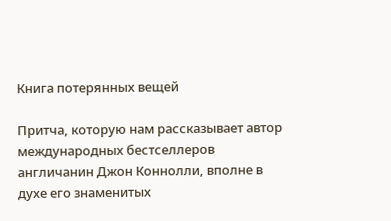Книга потерянных вещей

Притча, которую нам рассказывает автор международных бестселлеров англичанин Джон Коннолли, вполне в духе его знаменитых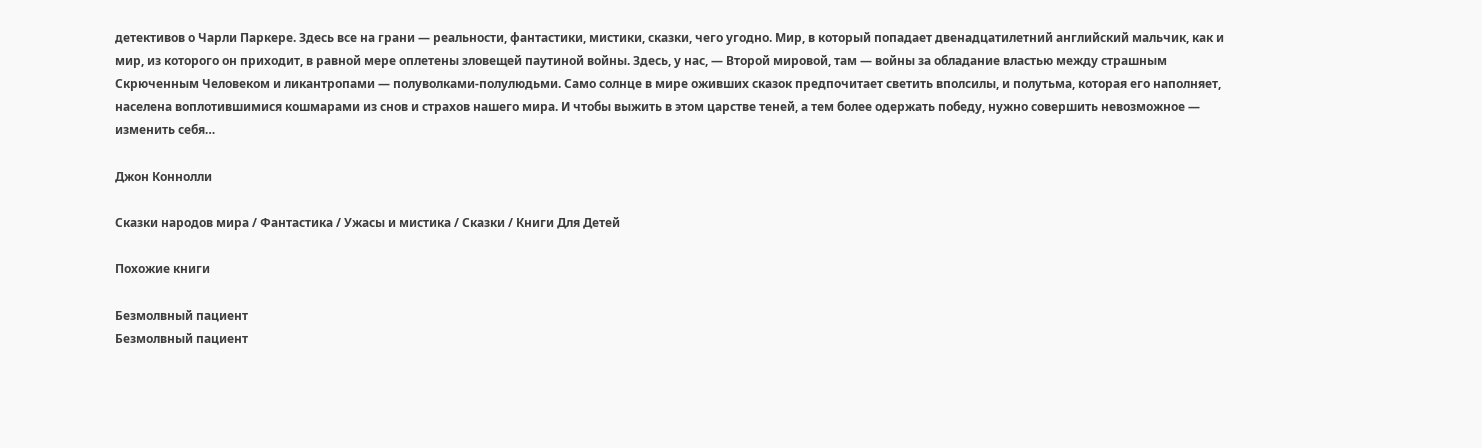детективов о Чарли Паркере. Здесь все на грани — реальности, фантастики, мистики, сказки, чего угодно. Мир, в который попадает двенадцатилетний английский мальчик, как и мир, из которого он приходит, в равной мере оплетены зловещей паутиной войны. Здесь, у нас, — Второй мировой, там — войны за обладание властью между страшным Скрюченным Человеком и ликантропами — полуволками-полулюдьми. Само солнце в мире оживших сказок предпочитает светить вполсилы, и полутьма, которая его наполняет, населена воплотившимися кошмарами из снов и страхов нашего мира. И чтобы выжить в этом царстве теней, а тем более одержать победу, нужно совершить невозможное — изменить себя…

Джон Коннолли

Сказки народов мира / Фантастика / Ужасы и мистика / Сказки / Книги Для Детей

Похожие книги

Безмолвный пациент
Безмолвный пациент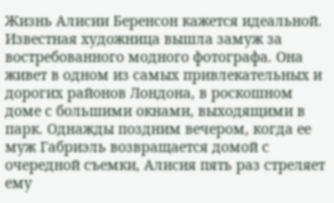Жизнь Алисии Беренсон кажется идеальной. Известная художница вышла замуж за востребованного модного фотографа. Она живет в одном из самых привлекательных и дорогих районов Лондона, в роскошном доме с большими окнами, выходящими в парк. Однажды поздним вечером, когда ее муж Габриэль возвращается домой с очередной съемки, Алисия пять раз стреляет ему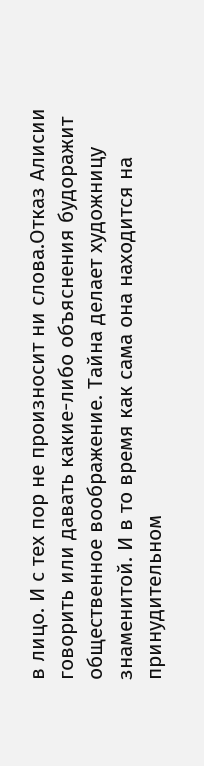в лицо. И с тех пор не произносит ни слова.Отказ Алисии говорить или давать какие-либо объяснения будоражит общественное воображение. Тайна делает художницу знаменитой. И в то время как сама она находится на принудительном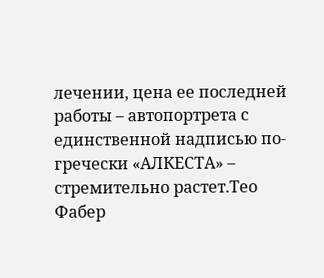лечении, цена ее последней работы – автопортрета с единственной надписью по-гречески «АЛКЕСТА» – стремительно растет.Тео Фабер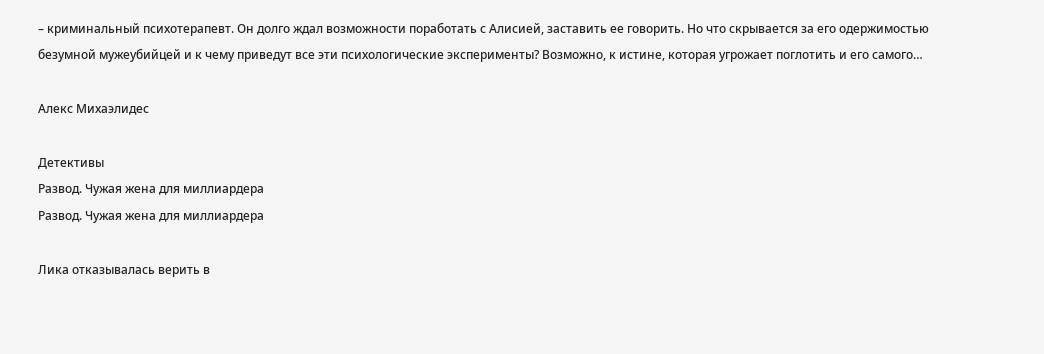– криминальный психотерапевт. Он долго ждал возможности поработать с Алисией, заставить ее говорить. Но что скрывается за его одержимостью безумной мужеубийцей и к чему приведут все эти психологические эксперименты? Возможно, к истине, которая угрожает поглотить и его самого…

Алекс Михаэлидес

Детективы
Развод. Чужая жена для миллиардера
Развод. Чужая жена для миллиардера

Лика отказывалась верить в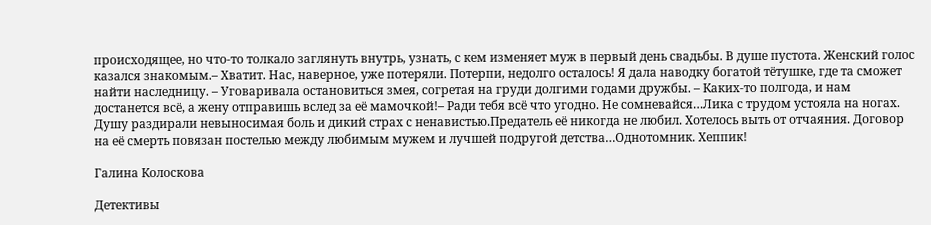происходящее, но что-то толкало заглянуть внутрь, узнать, с кем изменяет муж в первый день свадьбы. В душе пустота. Женский голос казался знакомым.– Хватит. Нас, наверное, уже потеряли. Потерпи, недолго осталось! Я дала наводку богатой тётушке, где та сможет найти наследницу. – Уговаривала остановиться змея, согретая на груди долгими годами дружбы. – Каких-то полгода, и нам достанется всё, а жену отправишь вслед за её мамочкой!– Ради тебя всё что угодно. Не сомневайся…Лика с трудом устояла на ногах. Душу раздирали невыносимая боль и дикий страх с ненавистью.Предатель её никогда не любил. Хотелось выть от отчаяния. Договор на её смерть повязан постелью между любимым мужем и лучшей подругой детства…Однотомник. Хеппик!

Галина Колоскова

Детективы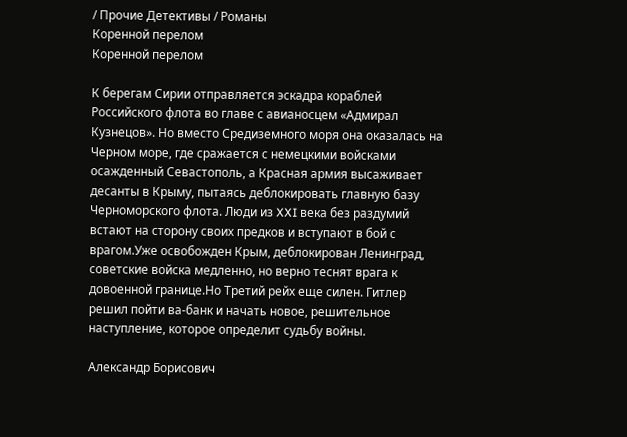/ Прочие Детективы / Романы
Коренной перелом
Коренной перелом

К берегам Сирии отправляется эскадра кораблей Российского флота во главе с авианосцем «Адмирал Кузнецов». Но вместо Средиземного моря она оказалась на Черном море, где сражается с немецкими войсками осажденный Севастополь, а Красная армия высаживает десанты в Крыму, пытаясь деблокировать главную базу Черноморского флота. Люди из XXI века без раздумий встают на сторону своих предков и вступают в бой с врагом.Уже освобожден Крым, деблокирован Ленинград, советские войска медленно, но верно теснят врага к довоенной границе.Но Третий рейх еще силен. Гитлер решил пойти ва-банк и начать новое, решительное наступление, которое определит судьбу войны.

Александр Борисович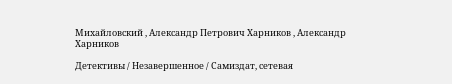Михайловский , Александр Петрович Харников , Александр Харников

Детективы / Незавершенное / Самиздат, сетевая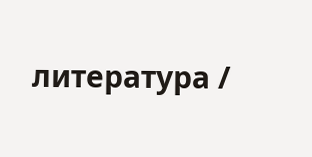литература /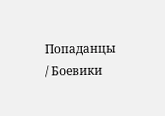Попаданцы / Боевики